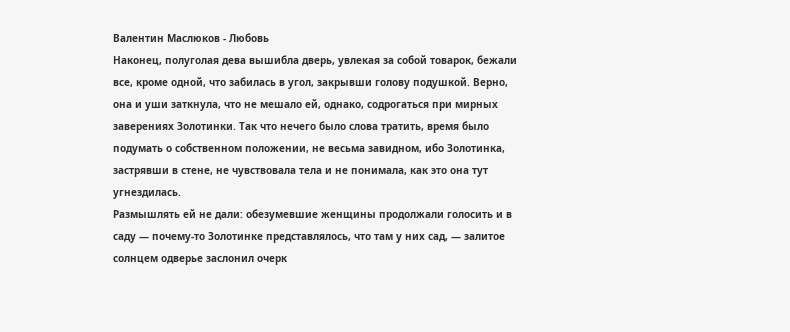Валентин Маслюков - Любовь
Наконец, полуголая дева вышибла дверь, увлекая за собой товарок, бежали все, кроме одной, что забилась в угол, закрывши голову подушкой. Верно, она и уши заткнула, что не мешало ей, однако, содрогаться при мирных заверениях Золотинки. Так что нечего было слова тратить, время было подумать о собственном положении, не весьма завидном, ибо Золотинка, застрявши в стене, не чувствовала тела и не понимала, как это она тут угнездилась.
Размышлять ей не дали: обезумевшие женщины продолжали голосить и в саду — почему-то Золотинке представлялось, что там у них сад, — залитое солнцем одверье заслонил очерк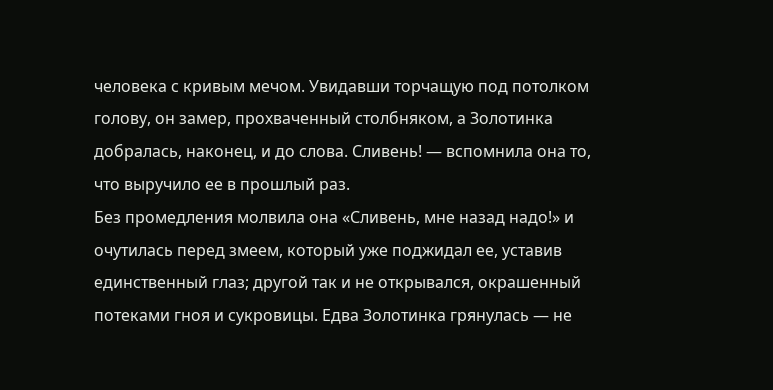человека с кривым мечом. Увидавши торчащую под потолком голову, он замер, прохваченный столбняком, а Золотинка добралась, наконец, и до слова. Сливень! — вспомнила она то, что выручило ее в прошлый раз.
Без промедления молвила она «Сливень, мне назад надо!» и очутилась перед змеем, который уже поджидал ее, уставив единственный глаз; другой так и не открывался, окрашенный потеками гноя и сукровицы. Едва Золотинка грянулась — не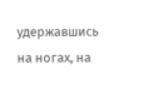удержавшись на ногах, на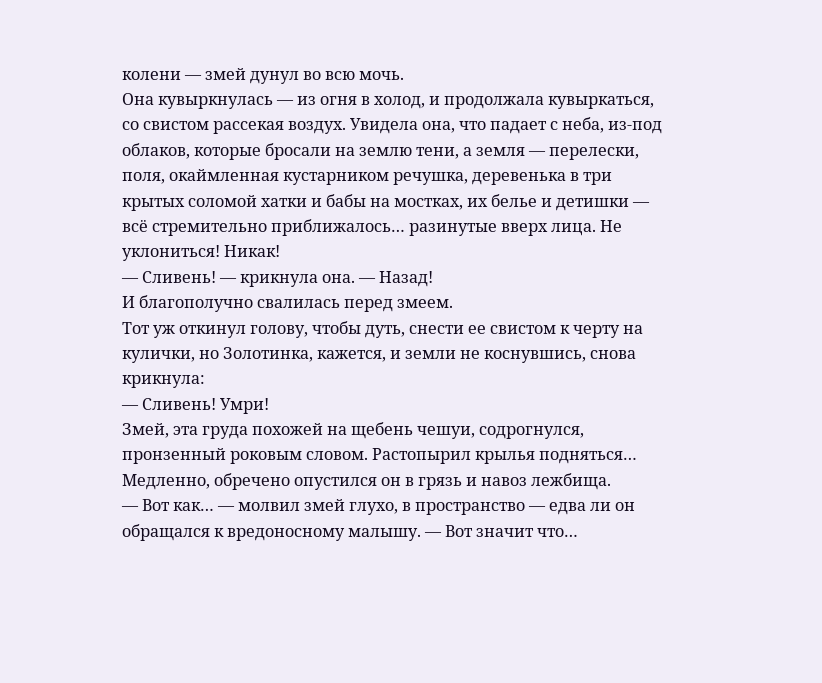колени — змей дунул во всю мочь.
Она кувыркнулась — из огня в холод, и продолжала кувыркаться, со свистом рассекая воздух. Увидела она, что падает с неба, из-под облаков, которые бросали на землю тени, а земля — перелески, поля, окаймленная кустарником речушка, деревенька в три крытых соломой хатки и бабы на мостках, их белье и детишки — всё стремительно приближалось… разинутые вверх лица. Не уклониться! Никак!
— Сливень! — крикнула она. — Назад!
И благополучно свалилась перед змеем.
Тот уж откинул голову, чтобы дуть, снести ее свистом к черту на кулички, но Золотинка, кажется, и земли не коснувшись, снова крикнула:
— Сливень! Умри!
Змей, эта груда похожей на щебень чешуи, содрогнулся, пронзенный роковым словом. Растопырил крылья подняться… Медленно, обречено опустился он в грязь и навоз лежбища.
— Вот как… — молвил змей глухо, в пространство — едва ли он обращался к вредоносному малышу. — Вот значит что…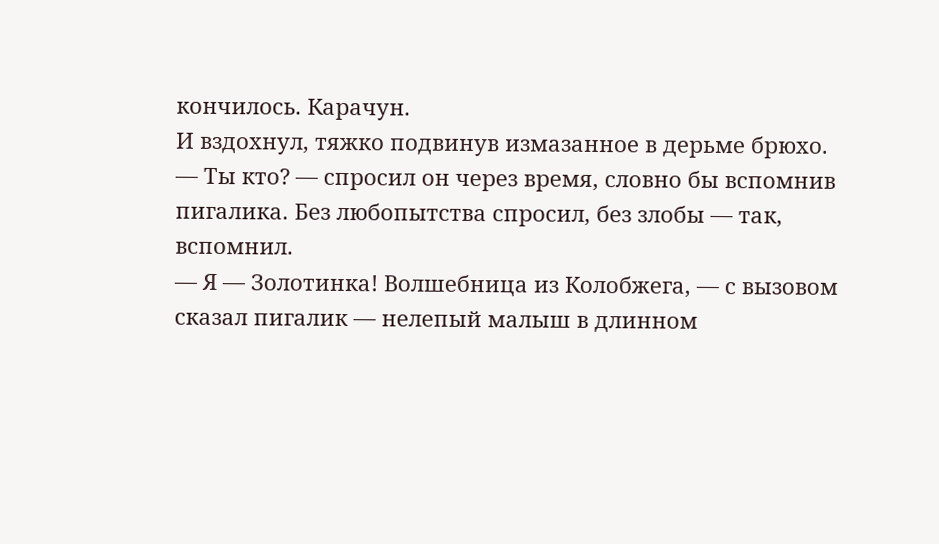кончилось. Карачун.
И вздохнул, тяжко подвинув измазанное в дерьме брюхо.
— Ты кто? — спросил он через время, словно бы вспомнив пигалика. Без любопытства спросил, без злобы — так, вспомнил.
— Я — Золотинка! Волшебница из Колобжега, — с вызовом сказал пигалик — нелепый малыш в длинном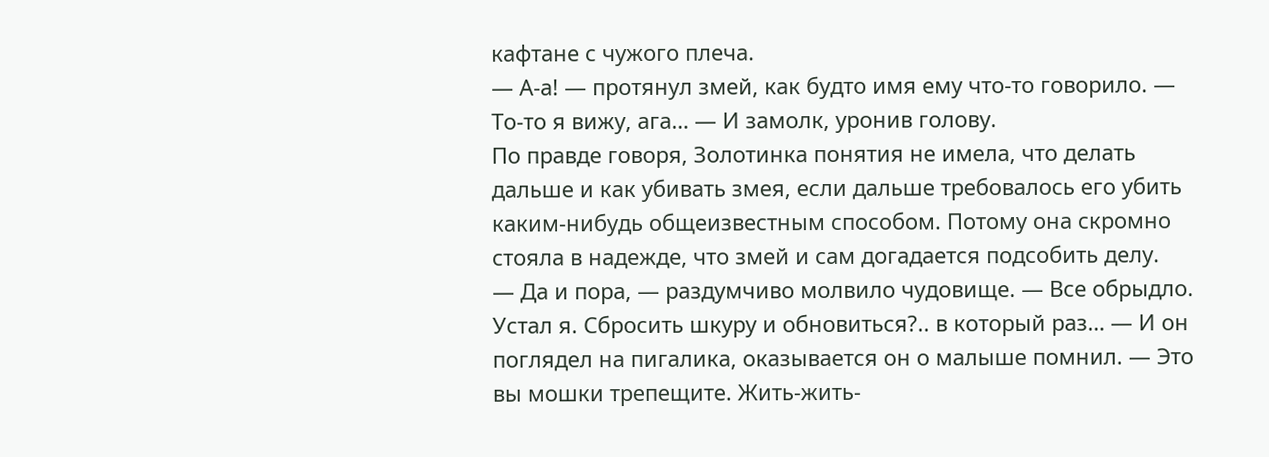кафтане с чужого плеча.
— А-а! — протянул змей, как будто имя ему что-то говорило. — То-то я вижу, ага… — И замолк, уронив голову.
По правде говоря, Золотинка понятия не имела, что делать дальше и как убивать змея, если дальше требовалось его убить каким-нибудь общеизвестным способом. Потому она скромно стояла в надежде, что змей и сам догадается подсобить делу.
— Да и пора, — раздумчиво молвило чудовище. — Все обрыдло. Устал я. Сбросить шкуру и обновиться?.. в который раз… — И он поглядел на пигалика, оказывается он о малыше помнил. — Это вы мошки трепещите. Жить-жить-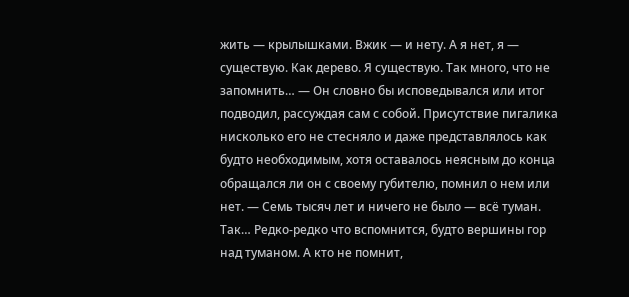жить — крылышками. Вжик — и нету. А я нет, я — существую. Как дерево. Я существую. Так много, что не запомнить… — Он словно бы исповедывался или итог подводил, рассуждая сам с собой. Присутствие пигалика нисколько его не стесняло и даже представлялось как будто необходимым, хотя оставалось неясным до конца обращался ли он с своему губителю, помнил о нем или нет. — Семь тысяч лет и ничего не было — всё туман. Так… Редко-редко что вспомнится, будто вершины гор над туманом. А кто не помнит,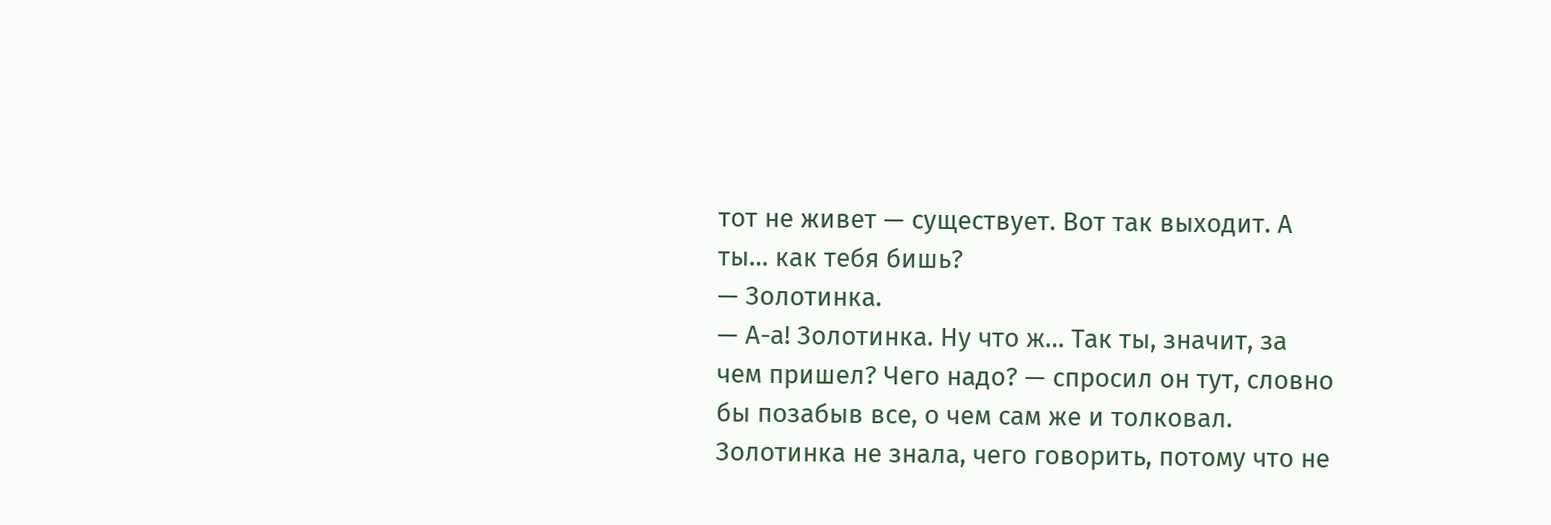тот не живет — существует. Вот так выходит. А ты… как тебя бишь?
— Золотинка.
— А-а! Золотинка. Ну что ж… Так ты, значит, за чем пришел? Чего надо? — спросил он тут, словно бы позабыв все, о чем сам же и толковал.
Золотинка не знала, чего говорить, потому что не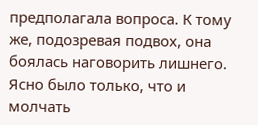предполагала вопроса. К тому же, подозревая подвох, она боялась наговорить лишнего. Ясно было только, что и молчать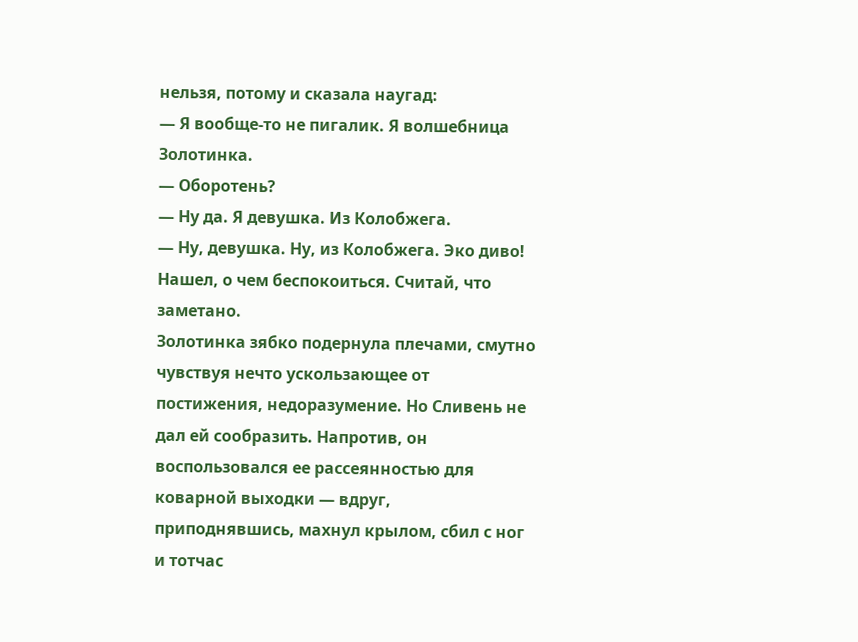нельзя, потому и сказала наугад:
— Я вообще-то не пигалик. Я волшебница Золотинка.
— Оборотень?
— Ну да. Я девушка. Из Колобжега.
— Ну, девушка. Ну, из Колобжега. Эко диво! Нашел, о чем беспокоиться. Считай, что заметано.
Золотинка зябко подернула плечами, смутно чувствуя нечто ускользающее от постижения, недоразумение. Но Сливень не дал ей сообразить. Напротив, он воспользовался ее рассеянностью для коварной выходки — вдруг, приподнявшись, махнул крылом, сбил с ног и тотчас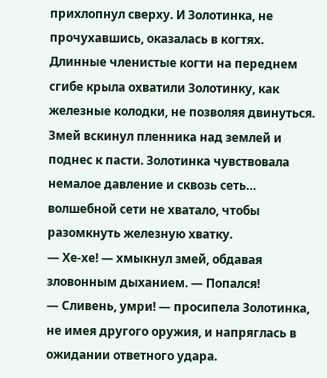прихлопнул сверху. И Золотинка, не прочухавшись, оказалась в когтях.
Длинные членистые когти на переднем сгибе крыла охватили Золотинку, как железные колодки, не позволяя двинуться. Змей вскинул пленника над землей и поднес к пасти. Золотинка чувствовала немалое давление и сквозь сеть… волшебной сети не хватало, чтобы разомкнуть железную хватку.
— Хе-хе! — хмыкнул змей, обдавая зловонным дыханием. — Попался!
— Сливень, умри! — просипела Золотинка, не имея другого оружия, и напряглась в ожидании ответного удара.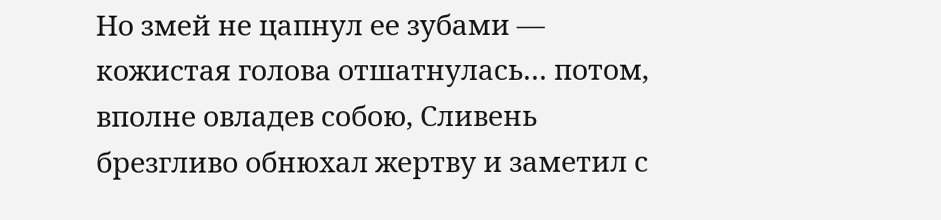Но змей не цапнул ее зубами — кожистая голова отшатнулась… потом, вполне овладев собою, Сливень брезгливо обнюхал жертву и заметил с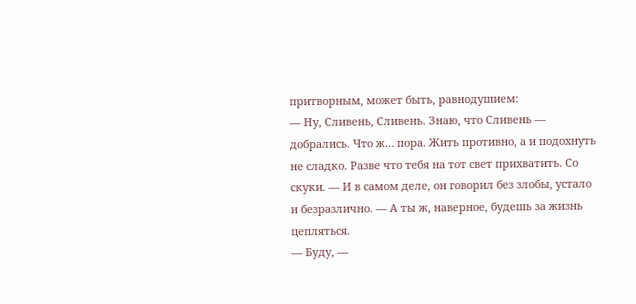притворным, может быть, равнодушием:
— Ну, Сливень, Сливень. Знаю, что Сливень — добрались. Что ж… пора. Жить противно, а и подохнуть не сладко. Разве что тебя на тот свет прихватить. Со скуки. — И в самом деле, он говорил без злобы, устало и безразлично. — А ты ж, наверное, будешь за жизнь цепляться.
— Буду, —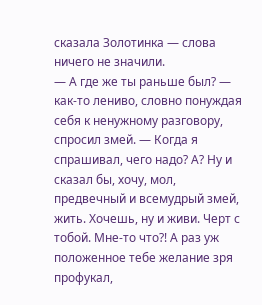сказала Золотинка — слова ничего не значили.
— А где же ты раньше был? — как-то лениво, словно понуждая себя к ненужному разговору, спросил змей. — Когда я спрашивал, чего надо? А? Ну и сказал бы, хочу, мол, предвечный и всемудрый змей, жить. Хочешь, ну и живи. Черт с тобой. Мне-то что?! А раз уж положенное тебе желание зря профукал,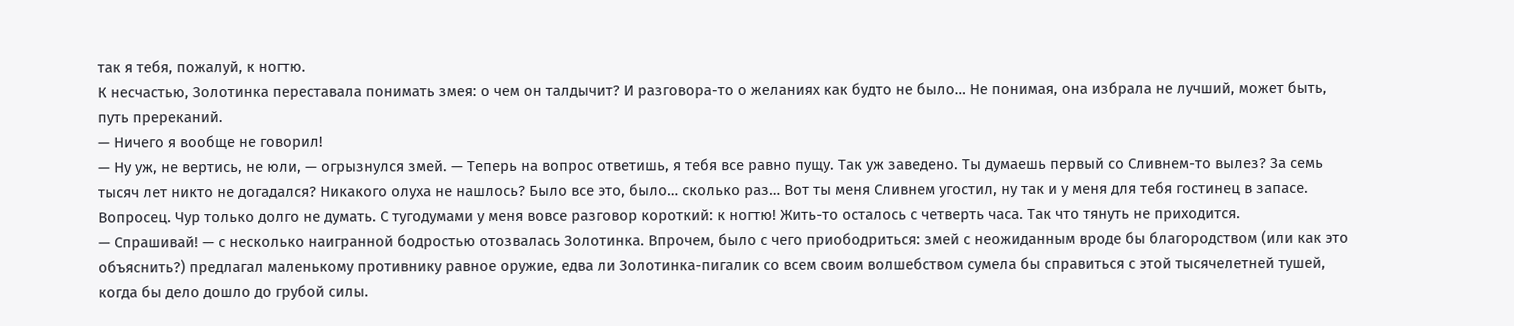так я тебя, пожалуй, к ногтю.
К несчастью, Золотинка переставала понимать змея: о чем он талдычит? И разговора-то о желаниях как будто не было… Не понимая, она избрала не лучший, может быть, путь пререканий.
— Ничего я вообще не говорил!
— Ну уж, не вертись, не юли, — огрызнулся змей. — Теперь на вопрос ответишь, я тебя все равно пущу. Так уж заведено. Ты думаешь первый со Сливнем-то вылез? За семь тысяч лет никто не догадался? Никакого олуха не нашлось? Было все это, было… сколько раз… Вот ты меня Сливнем угостил, ну так и у меня для тебя гостинец в запасе. Вопросец. Чур только долго не думать. С тугодумами у меня вовсе разговор короткий: к ногтю! Жить-то осталось с четверть часа. Так что тянуть не приходится.
— Спрашивай! — с несколько наигранной бодростью отозвалась Золотинка. Впрочем, было с чего приободриться: змей с неожиданным вроде бы благородством (или как это объяснить?) предлагал маленькому противнику равное оружие, едва ли Золотинка-пигалик со всем своим волшебством сумела бы справиться с этой тысячелетней тушей, когда бы дело дошло до грубой силы.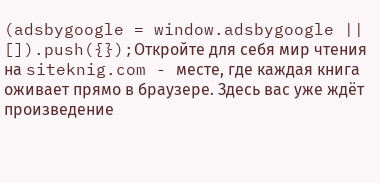(adsbygoogle = window.adsbygoogle || []).push({});Откройте для себя мир чтения на siteknig.com - месте, где каждая книга оживает прямо в браузере. Здесь вас уже ждёт произведение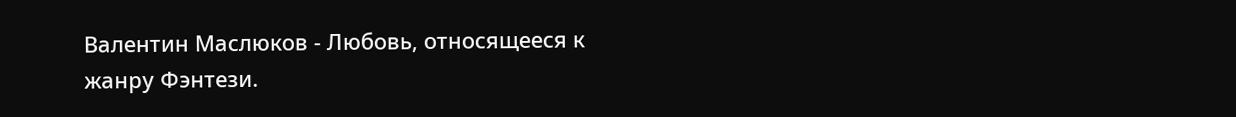Валентин Маслюков - Любовь, относящееся к жанру Фэнтези.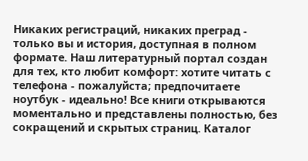Никаких регистраций, никаких преград - только вы и история, доступная в полном формате. Наш литературный портал создан для тех, кто любит комфорт: хотите читать с телефона - пожалуйста; предпочитаете ноутбук - идеально! Все книги открываются моментально и представлены полностью, без сокращений и скрытых страниц. Каталог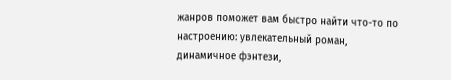жанров поможет вам быстро найти что-то по настроению: увлекательный роман, динамичное фэнтези,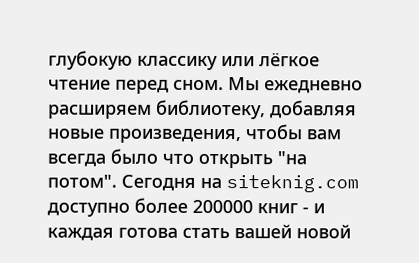глубокую классику или лёгкое чтение перед сном. Мы ежедневно расширяем библиотеку, добавляя новые произведения, чтобы вам всегда было что открыть "на потом". Сегодня на siteknig.com доступно более 200000 книг - и каждая готова стать вашей новой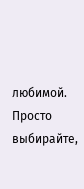любимой. Просто выбирайте,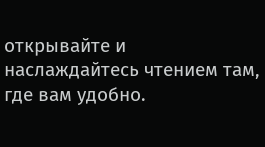открывайте и наслаждайтесь чтением там, где вам удобно.